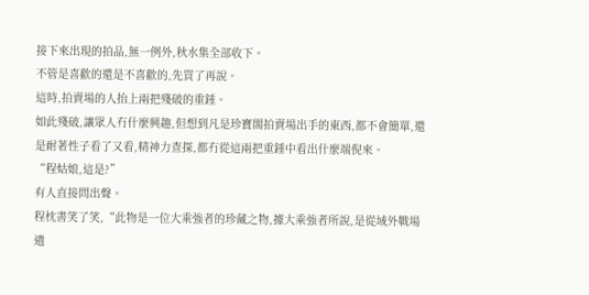接下來出現的拍品,無一例外,秋水集全部收下。
不管是喜歡的還是不喜歡的,先買了再說。
這時,拍賣場的人抬上兩把殘破的重錘。
如此殘破,讓眾人冇什麼興趣,但想到凡是珍寶閣拍賣場出手的東西,都不會簡單,還是耐著性子看了又看,精神力查探,都冇從這兩把重錘中看出什麼端倪來。
“程姑娘,這是?”
有人直接問出聲。
程枕書笑了笑,“此物是一位大乘強者的珍藏之物,據大乘強者所說,是從域外戰場遺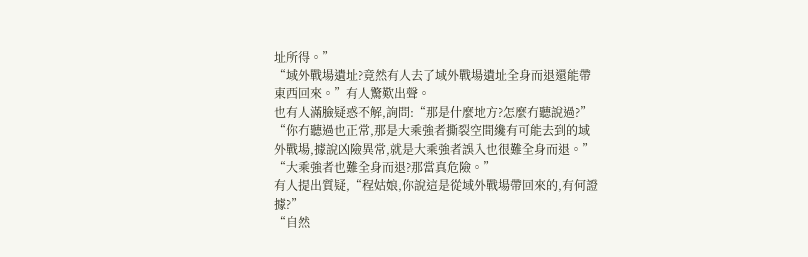址所得。”
“域外戰場遺址?竟然有人去了域外戰場遺址全身而退還能帶東西回來。”有人驚歎出聲。
也有人滿臉疑惑不解,詢問:“那是什麼地方?怎麼冇聽說過?”
“你冇聽過也正常,那是大乘強者撕裂空間纔有可能去到的域外戰場,據說凶險異常,就是大乘強者誤入也很難全身而退。”
“大乘強者也難全身而退?那當真危險。”
有人提出質疑,“程姑娘,你說這是從域外戰場帶回來的,有何證據?”
“自然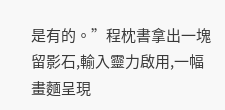是有的。”程枕書拿出一塊留影石,輸入靈力啟用,一幅畫麵呈現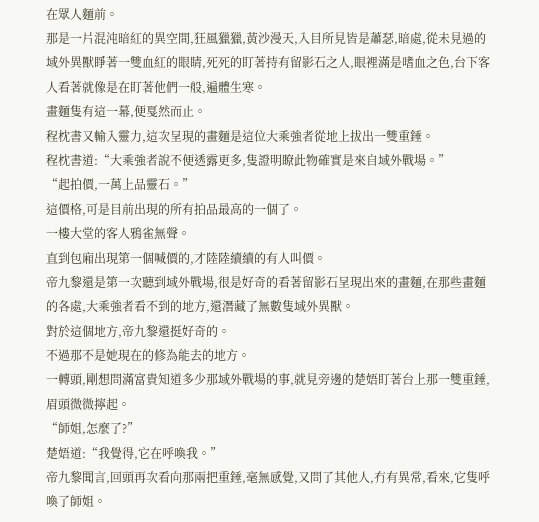在眾人麵前。
那是一片混沌暗紅的異空間,狂風獵獵,黃沙漫天,入目所見皆是蕭瑟,暗處,從未見過的域外異獸睜著一雙血紅的眼睛,死死的盯著持有留影石之人,眼裡滿是嗜血之色,台下客人看著就像是在盯著他們一般,遍體生寒。
畫麵隻有這一幕,便戛然而止。
程枕書又輸入靈力,這次呈現的畫麵是這位大乘強者從地上拔出一雙重錘。
程枕書道:“大乘強者說不便透露更多,隻證明瞭此物確實是來自域外戰場。”
“起拍價,一萬上品靈石。”
這價格,可是目前出現的所有拍品最高的一個了。
一樓大堂的客人鴉雀無聲。
直到包廂出現第一個喊價的,才陸陸續續的有人叫價。
帝九黎還是第一次聽到域外戰場,很是好奇的看著留影石呈現出來的畫麵,在那些畫麵的各處,大乘強者看不到的地方,還潛藏了無數隻域外異獸。
對於這個地方,帝九黎還挺好奇的。
不過那不是她現在的修為能去的地方。
一轉頭,剛想問滿富貴知道多少那域外戰場的事,就見旁邊的楚娪盯著台上那一雙重錘,眉頭微微擰起。
“師姐,怎麼了?”
楚娪道:“我覺得,它在呼喚我。”
帝九黎聞言,回頭再次看向那兩把重錘,毫無感覺,又問了其他人,冇有異常,看來,它隻呼喚了師姐。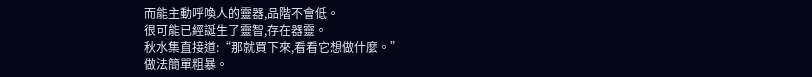而能主動呼喚人的靈器,品階不會低。
很可能已經誕生了靈智,存在器靈。
秋水集直接道:“那就買下來,看看它想做什麼。”
做法簡單粗暴。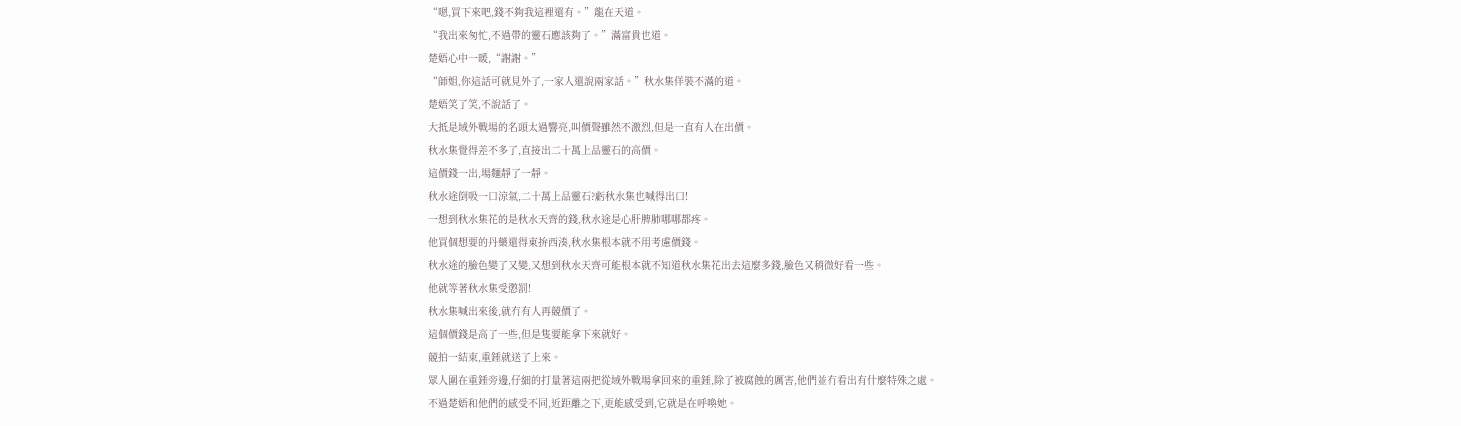“嗯,買下來吧,錢不夠我這裡還有。”龍在天道。
“我出來匆忙,不過帶的靈石應該夠了。”滿富貴也道。
楚娪心中一暖,“謝謝。”
“師姐,你這話可就見外了,一家人還說兩家話。”秋水集佯裝不滿的道。
楚娪笑了笑,不說話了。
大抵是域外戰場的名頭太過響亮,叫價聲雖然不激烈,但是一直有人在出價。
秋水集覺得差不多了,直接出二十萬上品靈石的高價。
這價錢一出,場麵靜了一靜。
秋水途倒吸一口涼氣,二十萬上品靈石?虧秋水集也喊得出口!
一想到秋水集花的是秋水天齊的錢,秋水途是心肝脾肺哪哪都疼。
他買個想要的丹藥還得東拚西湊,秋水集根本就不用考慮價錢。
秋水途的臉色變了又變,又想到秋水天齊可能根本就不知道秋水集花出去這麼多錢,臉色又稍微好看一些。
他就等著秋水集受懲罰!
秋水集喊出來後,就冇有人再競價了。
這個價錢是高了一些,但是隻要能拿下來就好。
競拍一結束,重錘就送了上來。
眾人圍在重錘旁邊,仔細的打量著這兩把從域外戰場拿回來的重錘,除了被腐蝕的厲害,他們並冇看出有什麼特殊之處。
不過楚娪和他們的感受不同,近距離之下,更能感受到,它就是在呼喚她。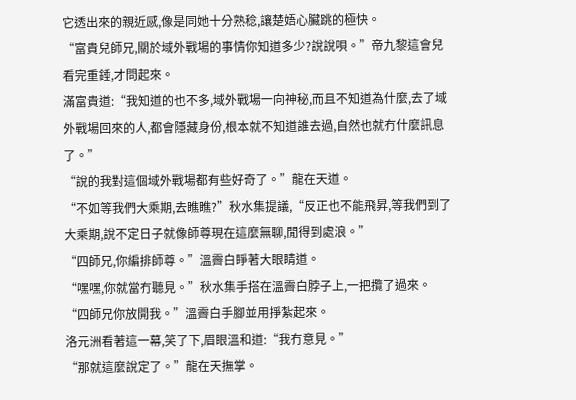它透出來的親近感,像是同她十分熟稔,讓楚娪心臟跳的極快。
“富貴兒師兄,關於域外戰場的事情你知道多少?說說唄。”帝九黎這會兒看完重錘,才問起來。
滿富貴道:“我知道的也不多,域外戰場一向神秘,而且不知道為什麼,去了域外戰場回來的人,都會隱藏身份,根本就不知道誰去過,自然也就冇什麼訊息了。”
“說的我對這個域外戰場都有些好奇了。”龍在天道。
“不如等我們大乘期,去瞧瞧?”秋水集提議,“反正也不能飛昇,等我們到了大乘期,說不定日子就像師尊現在這麼無聊,閒得到處浪。”
“四師兄,你編排師尊。”溫霽白睜著大眼睛道。
“嘿嘿,你就當冇聽見。”秋水集手搭在溫霽白脖子上,一把攬了過來。
“四師兄你放開我。”溫霽白手腳並用掙紮起來。
洛元洲看著這一幕,笑了下,眉眼溫和道:“我冇意見。”
“那就這麼說定了。”龍在天撫掌。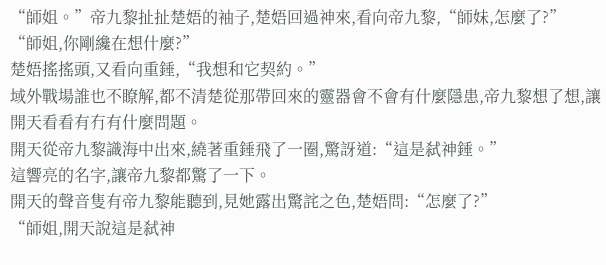“師姐。”帝九黎扯扯楚娪的袖子,楚娪回過神來,看向帝九黎,“師妹,怎麼了?”
“師姐,你剛纔在想什麼?”
楚娪搖搖頭,又看向重錘,“我想和它契約。”
域外戰場誰也不瞭解,都不清楚從那帶回來的靈器會不會有什麼隱患,帝九黎想了想,讓開天看看有冇有什麼問題。
開天從帝九黎識海中出來,繞著重錘飛了一圈,驚訝道:“這是弑神錘。”
這響亮的名字,讓帝九黎都驚了一下。
開天的聲音隻有帝九黎能聽到,見她露出驚詫之色,楚娪問:“怎麼了?”
“師姐,開天說這是弑神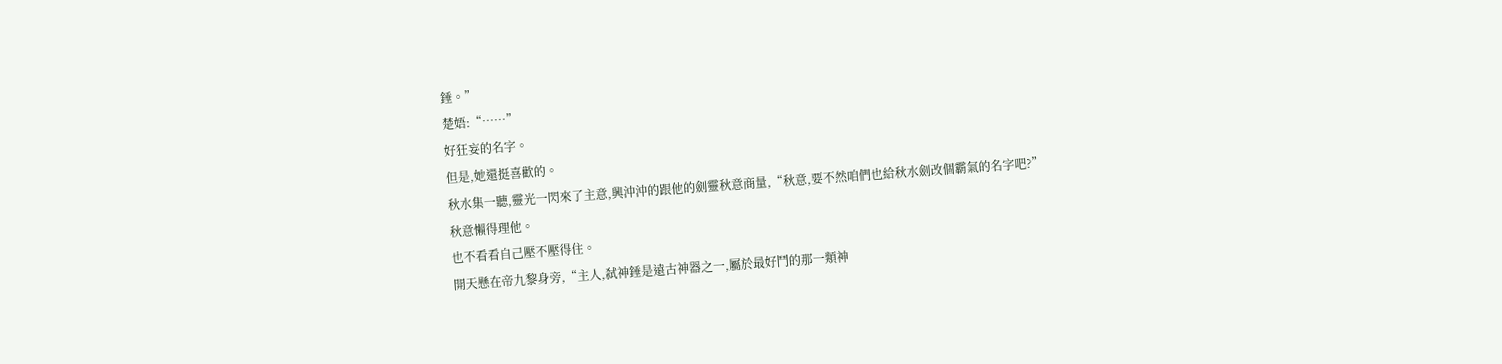錘。”
楚娪:“……”
好狂妄的名字。
但是,她還挺喜歡的。
秋水集一聽,靈光一閃來了主意,興沖沖的跟他的劍靈秋意商量,“秋意,要不然咱們也給秋水劍改個霸氣的名字吧?”
秋意懶得理他。
也不看看自己壓不壓得住。
開天懸在帝九黎身旁,“主人,弑神錘是遠古神器之一,屬於最好鬥的那一類神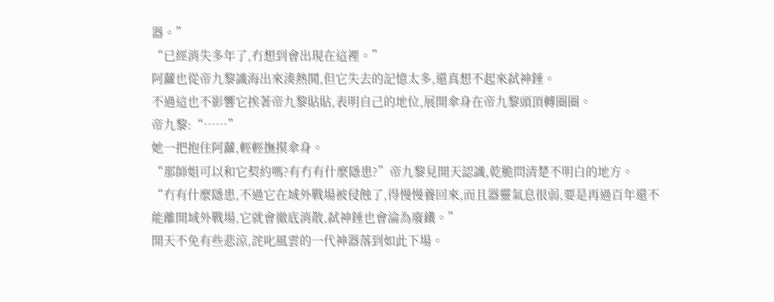器。”
“已經消失多年了,冇想到會出現在這裡。”
阿蘿也從帝九黎識海出來湊熱鬨,但它失去的記憶太多,還真想不起來弑神錘。
不過這也不影響它挨著帝九黎貼貼,表明自己的地位,展開傘身在帝九黎頭頂轉圈圈。
帝九黎:“……”
她一把抱住阿蘿,輕輕撫摸傘身。
“那師姐可以和它契約嗎?有冇有什麼隱患?”帝九黎見開天認識,乾脆問清楚不明白的地方。
“冇有什麼隱患,不過它在域外戰場被侵蝕了,得慢慢養回來,而且器靈氣息很弱,要是再過百年還不能離開域外戰場,它就會徹底消散,弑神錘也會淪為廢鐵。”
開天不免有些悲涼,詫叱風雲的一代神器落到如此下場。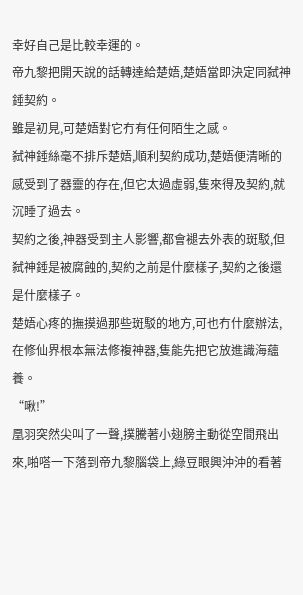幸好自己是比較幸運的。
帝九黎把開天說的話轉達給楚娪,楚娪當即決定同弑神錘契約。
雖是初見,可楚娪對它冇有任何陌生之感。
弑神錘絲毫不排斥楚娪,順利契約成功,楚娪便清晰的感受到了器靈的存在,但它太過虛弱,隻來得及契約,就沉睡了過去。
契約之後,神器受到主人影響,都會褪去外表的斑駁,但弑神錘是被腐蝕的,契約之前是什麼樣子,契約之後還是什麼樣子。
楚娪心疼的撫摸過那些斑駁的地方,可也冇什麼辦法,在修仙界根本無法修複神器,隻能先把它放進識海蘊養。
“啾!”
凰羽突然尖叫了一聲,撲騰著小翅膀主動從空間飛出來,啪嗒一下落到帝九黎腦袋上,綠豆眼興沖沖的看著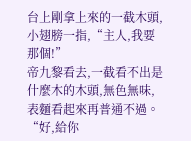台上剛拿上來的一截木頭,小翅膀一指,“主人,我要那個!”
帝九黎看去,一截看不出是什麼木的木頭,無色無味,表麵看起來再普通不過。
“好,給你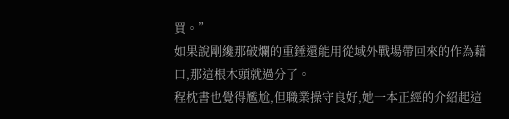買。”
如果說剛纔那破爛的重錘還能用從域外戰場帶回來的作為藉口,那這根木頭就過分了。
程枕書也覺得尷尬,但職業操守良好,她一本正經的介紹起這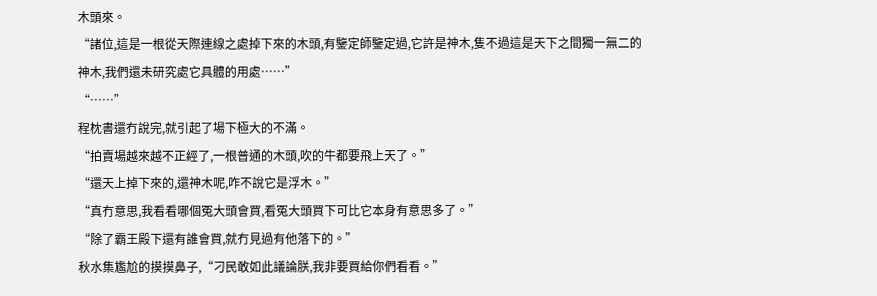木頭來。
“諸位,這是一根從天際連線之處掉下來的木頭,有鑒定師鑒定過,它許是神木,隻不過這是天下之間獨一無二的神木,我們還未研究處它具體的用處……”
“……”
程枕書還冇說完,就引起了場下極大的不滿。
“拍賣場越來越不正經了,一根普通的木頭,吹的牛都要飛上天了。”
“還天上掉下來的,還神木呢,咋不說它是浮木。”
“真冇意思,我看看哪個冤大頭會買,看冤大頭買下可比它本身有意思多了。”
“除了霸王殿下還有誰會買,就冇見過有他落下的。”
秋水集尷尬的摸摸鼻子,“刁民敢如此議論朕,我非要買給你們看看。”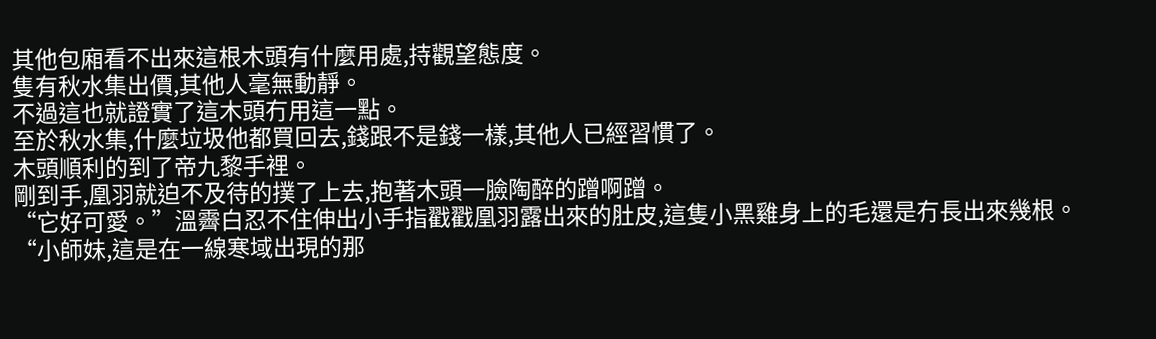其他包廂看不出來這根木頭有什麼用處,持觀望態度。
隻有秋水集出價,其他人毫無動靜。
不過這也就證實了這木頭冇用這一點。
至於秋水集,什麼垃圾他都買回去,錢跟不是錢一樣,其他人已經習慣了。
木頭順利的到了帝九黎手裡。
剛到手,凰羽就迫不及待的撲了上去,抱著木頭一臉陶醉的蹭啊蹭。
“它好可愛。”溫霽白忍不住伸出小手指戳戳凰羽露出來的肚皮,這隻小黑雞身上的毛還是冇長出來幾根。
“小師妹,這是在一線寒域出現的那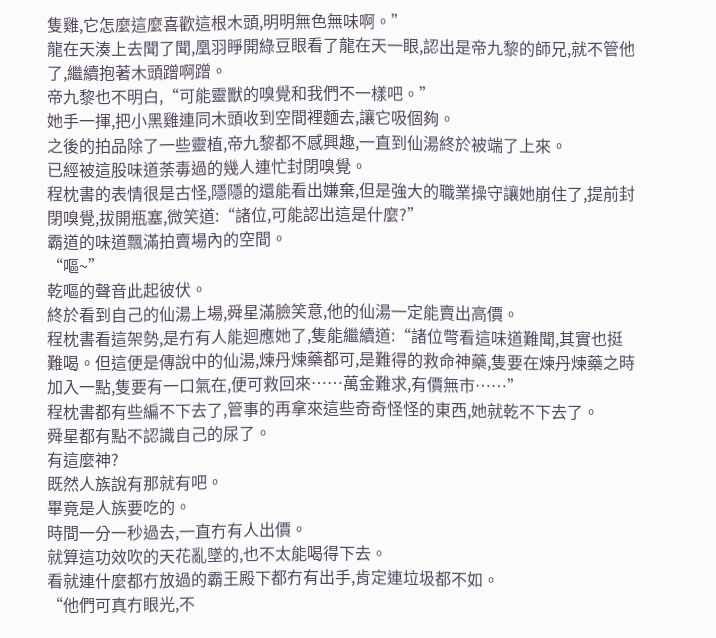隻雞,它怎麼這麼喜歡這根木頭,明明無色無味啊。”
龍在天湊上去聞了聞,凰羽睜開綠豆眼看了龍在天一眼,認出是帝九黎的師兄,就不管他了,繼續抱著木頭蹭啊蹭。
帝九黎也不明白,“可能靈獸的嗅覺和我們不一樣吧。”
她手一揮,把小黑雞連同木頭收到空間裡麵去,讓它吸個夠。
之後的拍品除了一些靈植,帝九黎都不感興趣,一直到仙湯終於被端了上來。
已經被這股味道荼毒過的幾人連忙封閉嗅覺。
程枕書的表情很是古怪,隱隱的還能看出嫌棄,但是強大的職業操守讓她崩住了,提前封閉嗅覺,拔開瓶塞,微笑道:“諸位,可能認出這是什麼?”
霸道的味道飄滿拍賣場內的空間。
“嘔~”
乾嘔的聲音此起彼伏。
終於看到自己的仙湯上場,舜星滿臉笑意,他的仙湯一定能賣出高價。
程枕書看這架勢,是冇有人能迴應她了,隻能繼續道:“諸位彆看這味道難聞,其實也挺難喝。但這便是傳說中的仙湯,煉丹煉藥都可,是難得的救命神藥,隻要在煉丹煉藥之時加入一點,隻要有一口氣在,便可救回來……萬金難求,有價無市……”
程枕書都有些編不下去了,管事的再拿來這些奇奇怪怪的東西,她就乾不下去了。
舜星都有點不認識自己的尿了。
有這麼神?
既然人族說有那就有吧。
畢竟是人族要吃的。
時間一分一秒過去,一直冇有人出價。
就算這功效吹的天花亂墜的,也不太能喝得下去。
看就連什麼都冇放過的霸王殿下都冇有出手,肯定連垃圾都不如。
“他們可真冇眼光,不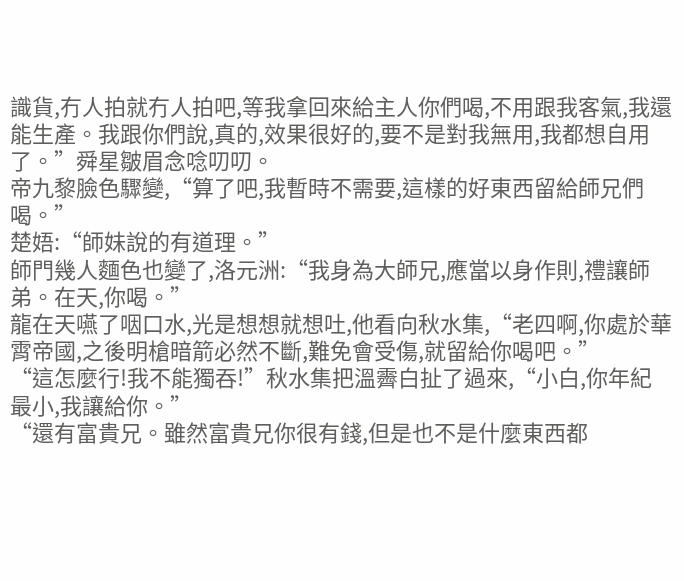識貨,冇人拍就冇人拍吧,等我拿回來給主人你們喝,不用跟我客氣,我還能生產。我跟你們說,真的,效果很好的,要不是對我無用,我都想自用了。”舜星皺眉念唸叨叨。
帝九黎臉色驟變,“算了吧,我暫時不需要,這樣的好東西留給師兄們喝。”
楚娪:“師妹說的有道理。”
師門幾人麵色也變了,洛元洲:“我身為大師兄,應當以身作則,禮讓師弟。在天,你喝。”
龍在天嚥了咽口水,光是想想就想吐,他看向秋水集,“老四啊,你處於華霄帝國,之後明槍暗箭必然不斷,難免會受傷,就留給你喝吧。”
“這怎麼行!我不能獨吞!”秋水集把溫霽白扯了過來,“小白,你年紀最小,我讓給你。”
“還有富貴兄。雖然富貴兄你很有錢,但是也不是什麼東西都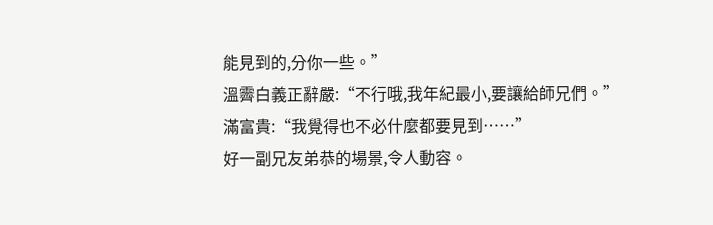能見到的,分你一些。”
溫霽白義正辭嚴:“不行哦,我年紀最小,要讓給師兄們。”
滿富貴:“我覺得也不必什麼都要見到……”
好一副兄友弟恭的場景,令人動容。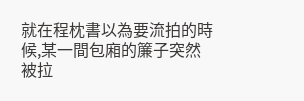就在程枕書以為要流拍的時候,某一間包廂的簾子突然被拉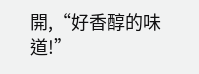開,“好香醇的味道!”